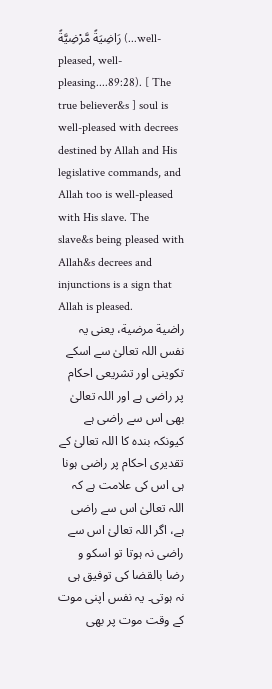رَاضِيَةً مَّرْضِيَّةً (...well-pleased, well-pleasing....89:28). [ The true believer&s ] soul is well-pleased with decrees destined by Allah and His legislative commands, and Allah too is well-pleased with His slave. The slave&s being pleased with Allah&s decrees and injunctions is a sign that Allah is pleased.
راضیة مرضیة، یعنی یہ نفس اللہ تعالیٰ سے اسکے تکوینی اور تشریعی احکام پر راضی ہے اور اللہ تعالیٰ بھی اس سے راضی ہے کیونکہ بندہ کا اللہ تعالیٰ کے تقدیری احکام پر راضی ہونا ہی اس کی علامت ہے کہ اللہ تعالیٰ اس سے راضی ہے، اگر اللہ تعالیٰ اس سے راضی نہ ہوتا تو اسکو و رضا بالقضا کی توفیق ہی نہ ہوتی۔ یہ نفس اپنی موت کے وقت موت پر بھی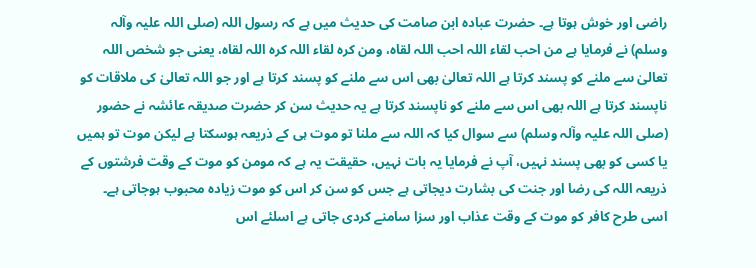راضی اور خوش ہوتا ہے۔ حضرت عبادہ ابن صامت کی حدیث میں ہے کہ رسول اللہ (صلی اللہ علیہ وآلہ وسلم) نے فرمایا ہے من احب لقاء اللہ احب اللہ لقاہ، ومن کرہ لقاء اللہ کرہ اللہ لقاہ، یعنی جو شخص اللہ تعالیٰ سے ملنے کو پسند کرتا ہے اللہ تعالیٰ بھی اس سے ملنے کو پسند کرتا ہے اور جو اللہ تعالیٰ کی ملاقات کو ناپسند کرتا ہے اللہ بھی اس سے ملنے کو ناپسند کرتا ہے یہ حدیث سن کر حضرت صدیقہ عائشہ نے حضور (صلی اللہ علیہ وآلہ وسلم) سے سوال کیا کہ اللہ سے ملنا تو موت ہی کے ذریعہ ہوسکتا ہے لیکن موت تو ہمیں یا کسی کو بھی پسند نہیں، آپ نے فرمایا یہ بات نہیں، حقیقت یہ ہے کہ مومن کو موت کے وقت فرشتوں کے ذریعہ اللہ کی رضا اور جنت کی بشارت دیجاتی ہے جس کو سن کر اس کو موت زیادہ محبوب ہوجاتی ہے۔ اسی طرح کافر کو موت کے وقت عذاب اور سزا سامنے کردی جاتی ہے اسلئے اس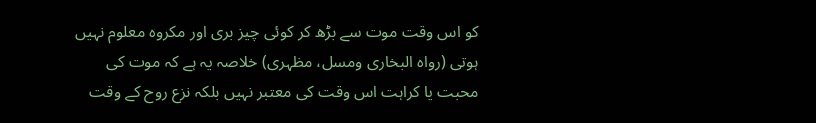کو اس وقت موت سے بڑھ کر کوئی چیز بری اور مکروہ معلوم نہیں ہوتی (رواہ البخاری ومسل، مظہری) خلاصہ یہ ہے کہ موت کی محبت یا کراہت اس وقت کی معتبر نہیں بلکہ نزع روح کے وقت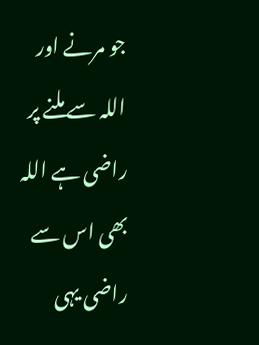جو مرنے اور اللہ سے ملنے پر راضی ہے اللہ بھی اس سے راضی یہی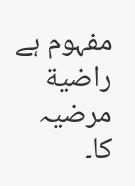مفہوم ہے راضیة مرضیہ کا۔